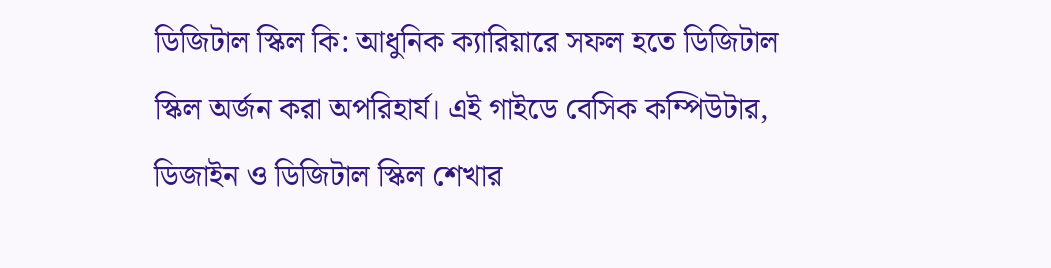ডিজিটাল স্কিল কি: আধুনিক ক্যারিয়ারে সফল হতে ডিজিটাল স্কিল অর্জন করা অপরিহার্য। এই গাইডে বেসিক কম্পিউটার, ডিজাইন ও ডিজিটাল স্কিল শেখার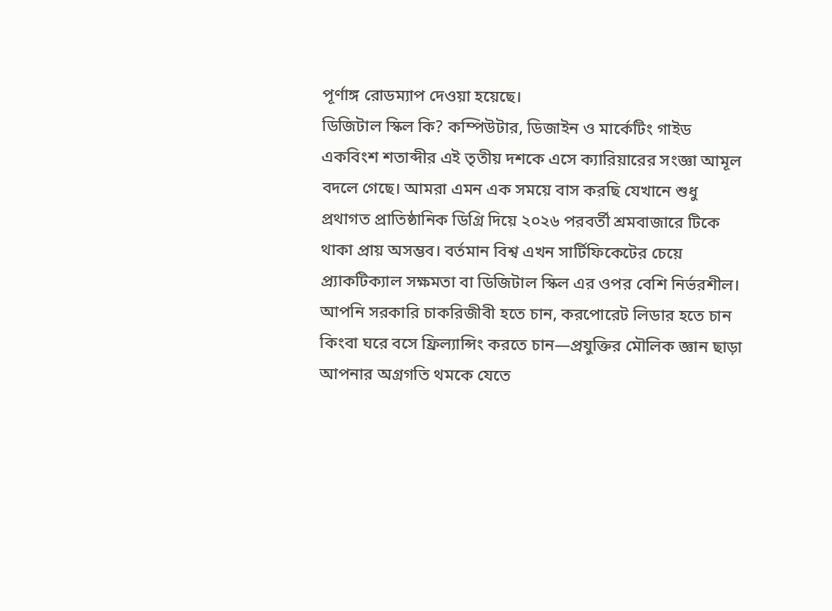পূর্ণাঙ্গ রোডম্যাপ দেওয়া হয়েছে।
ডিজিটাল স্কিল কি? কম্পিউটার, ডিজাইন ও মার্কেটিং গাইড
একবিংশ শতাব্দীর এই তৃতীয় দশকে এসে ক্যারিয়ারের সংজ্ঞা আমূল বদলে গেছে। আমরা এমন এক সময়ে বাস করছি যেখানে শুধু প্রথাগত প্রাতিষ্ঠানিক ডিগ্রি দিয়ে ২০২৬ পরবর্তী শ্রমবাজারে টিকে থাকা প্রায় অসম্ভব। বর্তমান বিশ্ব এখন সার্টিফিকেটের চেয়ে প্র্যাকটিক্যাল সক্ষমতা বা ডিজিটাল স্কিল এর ওপর বেশি নির্ভরশীল। আপনি সরকারি চাকরিজীবী হতে চান, করপোরেট লিডার হতে চান কিংবা ঘরে বসে ফ্রিল্যান্সিং করতে চান—প্রযুক্তির মৌলিক জ্ঞান ছাড়া আপনার অগ্রগতি থমকে যেতে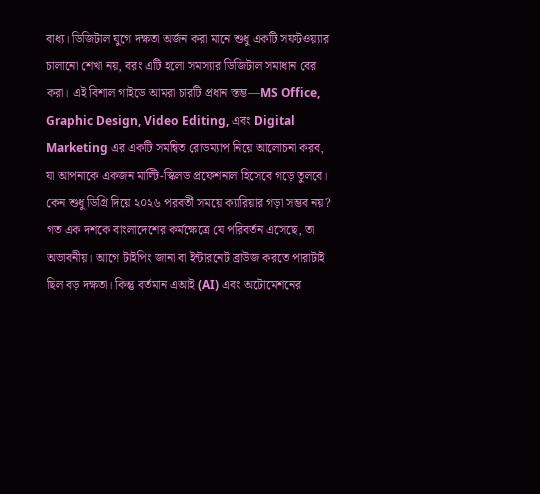বাধ্য। ডিজিটাল যুগে দক্ষতা অর্জন করা মানে শুধু একটি সফটওয়্যার চালানো শেখা নয়, বরং এটি হলো সমস্যার ডিজিটাল সমাধান বের করা। এই বিশাল গাইডে আমরা চারটি প্রধান স্তম্ভ—MS Office, Graphic Design, Video Editing, এবং Digital Marketing এর একটি সমন্বিত রোডম্যাপ নিয়ে আলোচনা করব, যা আপনাকে একজন মাল্টি-স্কিলড প্রফেশনাল হিসেবে গড়ে তুলবে।
কেন শুধু ডিগ্রি দিয়ে ২০২৬ পরবর্তী সময়ে ক্যারিয়ার গড়া সম্ভব নয়?
গত এক দশকে বাংলাদেশের কর্মক্ষেত্রে যে পরিবর্তন এসেছে, তা অভাবনীয়। আগে টাইপিং জানা বা ইন্টারনেট ব্রাউজ করতে পারাটাই ছিল বড় দক্ষতা। কিন্তু বর্তমান এআই (AI) এবং অটোমেশনের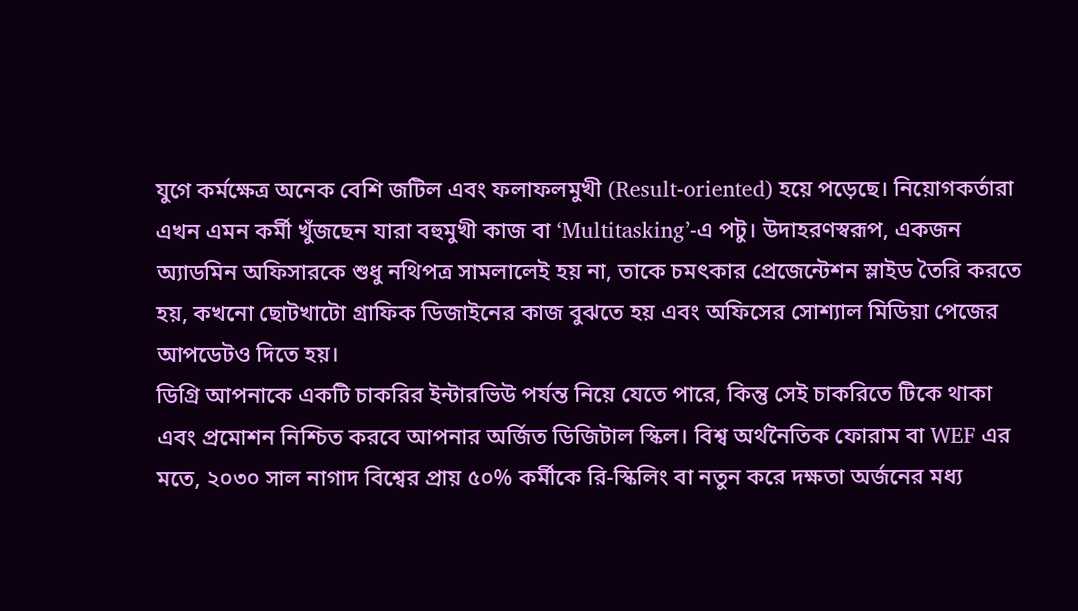যুগে কর্মক্ষেত্র অনেক বেশি জটিল এবং ফলাফলমুখী (Result-oriented) হয়ে পড়েছে। নিয়োগকর্তারা এখন এমন কর্মী খুঁজছেন যারা বহুমুখী কাজ বা ‘Multitasking’-এ পটু। উদাহরণস্বরূপ, একজন অ্যাডমিন অফিসারকে শুধু নথিপত্র সামলালেই হয় না, তাকে চমৎকার প্রেজেন্টেশন স্লাইড তৈরি করতে হয়, কখনো ছোটখাটো গ্রাফিক ডিজাইনের কাজ বুঝতে হয় এবং অফিসের সোশ্যাল মিডিয়া পেজের আপডেটও দিতে হয়।
ডিগ্রি আপনাকে একটি চাকরির ইন্টারভিউ পর্যন্ত নিয়ে যেতে পারে, কিন্তু সেই চাকরিতে টিকে থাকা এবং প্রমোশন নিশ্চিত করবে আপনার অর্জিত ডিজিটাল স্কিল। বিশ্ব অর্থনৈতিক ফোরাম বা WEF এর মতে, ২০৩০ সাল নাগাদ বিশ্বের প্রায় ৫০% কর্মীকে রি-স্কিলিং বা নতুন করে দক্ষতা অর্জনের মধ্য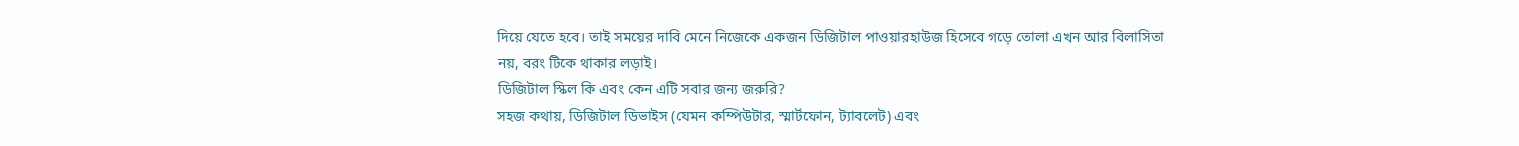দিয়ে যেতে হবে। তাই সময়ের দাবি মেনে নিজেকে একজন ডিজিটাল পাওয়ারহাউজ হিসেবে গড়ে তোলা এখন আর বিলাসিতা নয়, বরং টিকে থাকার লড়াই।
ডিজিটাল স্কিল কি এবং কেন এটি সবার জন্য জরুরি?
সহজ কথায়, ডিজিটাল ডিভাইস (যেমন কম্পিউটার, স্মার্টফোন, ট্যাবলেট) এবং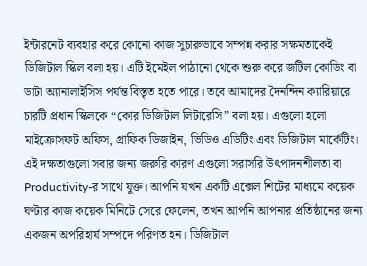ইন্টারনেট ব্যবহার করে কোনো কাজ সুচারুভাবে সম্পন্ন করার সক্ষমতাকেই ডিজিটাল স্কিল বলা হয়। এটি ইমেইল পাঠানো থেকে শুরু করে জটিল কোডিং বা ডাটা অ্যানালাইসিস পর্যন্ত বিস্তৃত হতে পারে। তবে আমাদের দৈনন্দিন ক্যারিয়ারে চারটি প্রধান স্কিলকে “কোর ডিজিটাল লিটারেসি” বলা হয়। এগুলো হলো মাইক্রোসফট অফিস, গ্রাফিক ডিজাইন, ভিডিও এডিটিং এবং ডিজিটাল মার্কেটিং।
এই দক্ষতাগুলো সবার জন্য জরুরি কারণ এগুলো সরাসরি উৎপাদনশীলতা বা Productivity-র সাথে যুক্ত। আপনি যখন একটি এক্সেল শিটের মাধ্যমে কয়েক ঘণ্টার কাজ কয়েক মিনিটে সেরে ফেলেন, তখন আপনি আপনার প্রতিষ্ঠানের জন্য একজন অপরিহার্য সম্পদে পরিণত হন। ডিজিটাল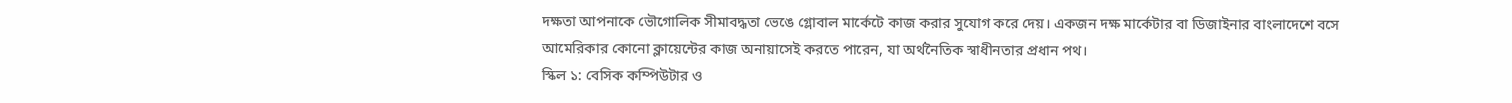দক্ষতা আপনাকে ভৌগোলিক সীমাবদ্ধতা ভেঙে গ্লোবাল মার্কেটে কাজ করার সুযোগ করে দেয়। একজন দক্ষ মার্কেটার বা ডিজাইনার বাংলাদেশে বসে আমেরিকার কোনো ক্লায়েন্টের কাজ অনায়াসেই করতে পারেন, যা অর্থনৈতিক স্বাধীনতার প্রধান পথ।
স্কিল ১: বেসিক কম্পিউটার ও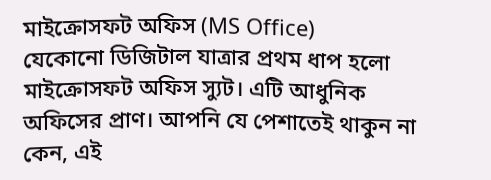মাইক্রোসফট অফিস (MS Office)
যেকোনো ডিজিটাল যাত্রার প্রথম ধাপ হলো মাইক্রোসফট অফিস স্যুট। এটি আধুনিক অফিসের প্রাণ। আপনি যে পেশাতেই থাকুন না কেন, এই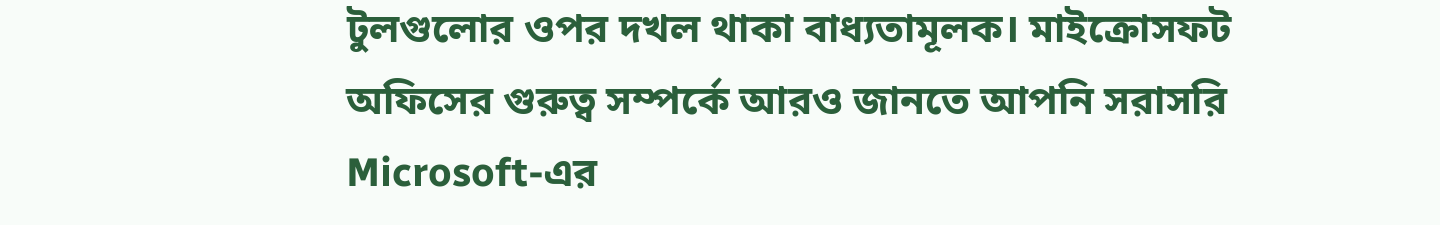টুলগুলোর ওপর দখল থাকা বাধ্যতামূলক। মাইক্রোসফট অফিসের গুরুত্ব সম্পর্কে আরও জানতে আপনি সরাসরি Microsoft-এর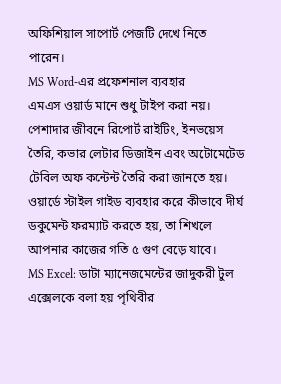অফিশিয়াল সাপোর্ট পেজটি দেখে নিতে পারেন।
MS Word-এর প্রফেশনাল ব্যবহার
এমএস ওয়ার্ড মানে শুধু টাইপ করা নয়। পেশাদার জীবনে রিপোর্ট রাইটিং, ইনভয়েস তৈরি, কভার লেটার ডিজাইন এবং অটোমেটেড টেবিল অফ কন্টেন্ট তৈরি করা জানতে হয়। ওয়ার্ডে স্টাইল গাইড ব্যবহার করে কীভাবে দীর্ঘ ডকুমেন্ট ফরম্যাট করতে হয়, তা শিখলে আপনার কাজের গতি ৫ গুণ বেড়ে যাবে।
MS Excel: ডাটা ম্যানেজমেন্টের জাদুকরী টুল
এক্সেলকে বলা হয় পৃথিবীর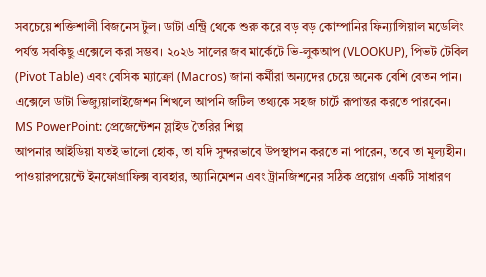সবচেয়ে শক্তিশালী বিজনেস টুল। ডাটা এন্ট্রি থেকে শুরু করে বড় বড় কোম্পানির ফিন্যান্সিয়াল মডেলিং পর্যন্ত সবকিছু এক্সেলে করা সম্ভব। ২০২৬ সালের জব মার্কেটে ভি-লুকআপ (VLOOKUP), পিভট টেবিল (Pivot Table) এবং বেসিক ম্যাক্রো (Macros) জানা কর্মীরা অন্যদের চেয়ে অনেক বেশি বেতন পান। এক্সেলে ডাটা ভিজ্যুয়ালাইজেশন শিখলে আপনি জটিল তথ্যকে সহজ চার্টে রূপান্তর করতে পারবেন।
MS PowerPoint: প্রেজেন্টেশন স্লাইড তৈরির শিল্প
আপনার আইডিয়া যতই ভালো হোক, তা যদি সুন্দরভাবে উপস্থাপন করতে না পারেন, তবে তা মূল্যহীন। পাওয়ারপয়েন্টে ইনফোগ্রাফিক্স ব্যবহার, অ্যানিমেশন এবং ট্রানজিশনের সঠিক প্রয়োগ একটি সাধারণ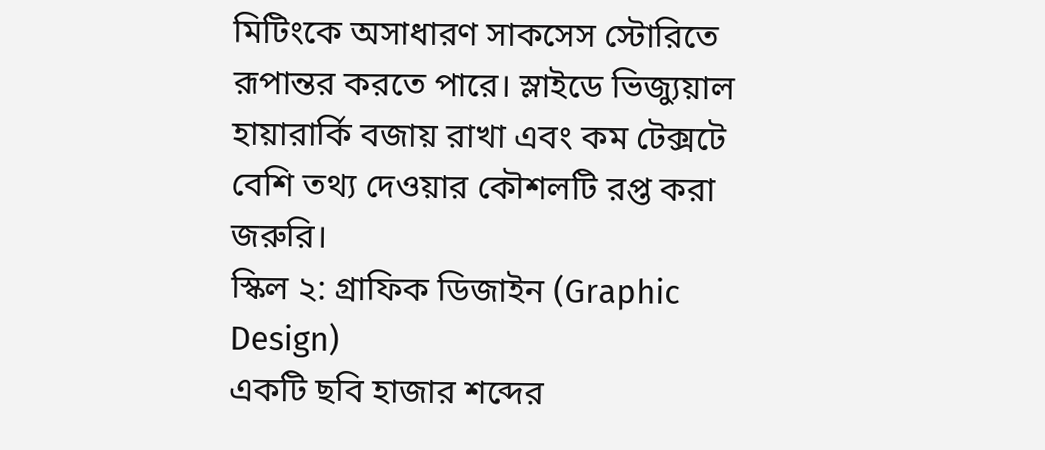মিটিংকে অসাধারণ সাকসেস স্টোরিতে রূপান্তর করতে পারে। স্লাইডে ভিজ্যুয়াল হায়ারার্কি বজায় রাখা এবং কম টেক্সটে বেশি তথ্য দেওয়ার কৌশলটি রপ্ত করা জরুরি।
স্কিল ২: গ্রাফিক ডিজাইন (Graphic Design)
একটি ছবি হাজার শব্দের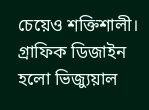চেয়েও শক্তিশালী। গ্রাফিক ডিজাইন হলো ভিজ্যুয়াল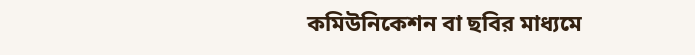কমিউনিকেশন বা ছবির মাধ্যমে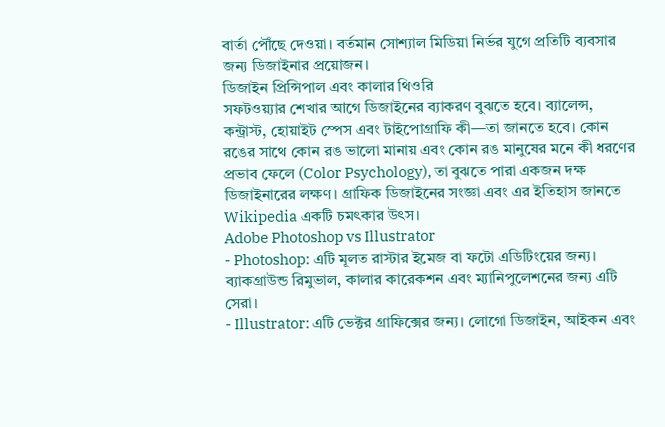বার্তা পৌঁছে দেওয়া। বর্তমান সোশ্যাল মিডিয়া নির্ভর যুগে প্রতিটি ব্যবসার জন্য ডিজাইনার প্রয়োজন।
ডিজাইন প্রিন্সিপাল এবং কালার থিওরি
সফটওয়্যার শেখার আগে ডিজাইনের ব্যাকরণ বুঝতে হবে। ব্যালেন্স, কন্ট্রাস্ট, হোয়াইট স্পেস এবং টাইপোগ্রাফি কী—তা জানতে হবে। কোন রঙের সাথে কোন রঙ ভালো মানায় এবং কোন রঙ মানুষের মনে কী ধরণের প্রভাব ফেলে (Color Psychology), তা বুঝতে পারা একজন দক্ষ ডিজাইনারের লক্ষণ। গ্রাফিক ডিজাইনের সংজ্ঞা এবং এর ইতিহাস জানতে Wikipedia একটি চমৎকার উৎস।
Adobe Photoshop vs Illustrator
- Photoshop: এটি মূলত রাস্টার ইমেজ বা ফটো এডিটিংয়ের জন্য। ব্যাকগ্রাউন্ড রিমুভাল, কালার কারেকশন এবং ম্যানিপুলেশনের জন্য এটি সেরা।
- Illustrator: এটি ভেক্টর গ্রাফিক্সের জন্য। লোগো ডিজাইন, আইকন এবং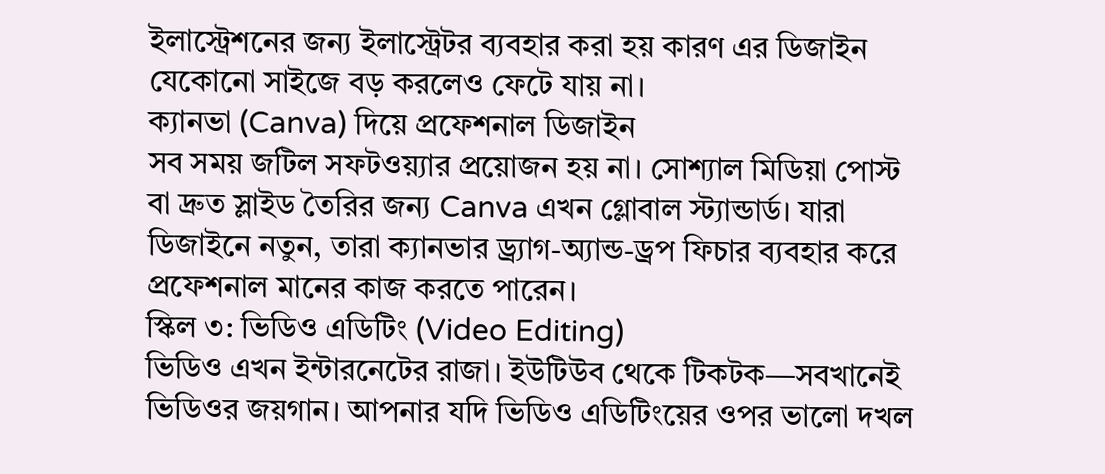ইলাস্ট্রেশনের জন্য ইলাস্ট্রেটর ব্যবহার করা হয় কারণ এর ডিজাইন যেকোনো সাইজে বড় করলেও ফেটে যায় না।
ক্যানভা (Canva) দিয়ে প্রফেশনাল ডিজাইন
সব সময় জটিল সফটওয়্যার প্রয়োজন হয় না। সোশ্যাল মিডিয়া পোস্ট বা দ্রুত স্লাইড তৈরির জন্য Canva এখন গ্লোবাল স্ট্যান্ডার্ড। যারা ডিজাইনে নতুন, তারা ক্যানভার ড্র্যাগ-অ্যান্ড-ড্রপ ফিচার ব্যবহার করে প্রফেশনাল মানের কাজ করতে পারেন।
স্কিল ৩: ভিডিও এডিটিং (Video Editing)
ভিডিও এখন ইন্টারনেটের রাজা। ইউটিউব থেকে টিকটক—সবখানেই ভিডিওর জয়গান। আপনার যদি ভিডিও এডিটিংয়ের ওপর ভালো দখল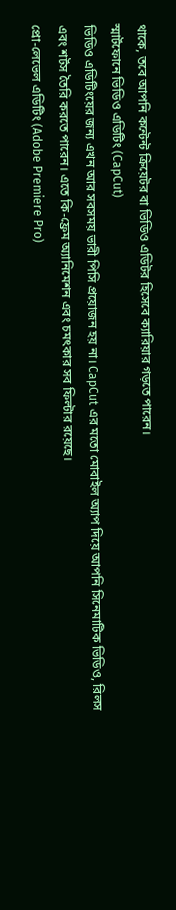থাকে, তবে আপনি কন্টেন্ট ক্রিয়েটর বা ভিডিও এডিটর হিসেবে ক্যারিয়ার গড়তে পারেন।
স্মার্টফোনে ভিডিও এডিটিং (CapCut)
ভিডিও এডিটিংয়ের জন্য এখন আর সবসময় ভারী পিসি প্রয়োজন হয় না। CapCut এর মতো মোবাইল অ্যাপ দিয়ে আপনি সিনেমাটিক ভিডিও, রিলস এবং শর্টস তৈরি করতে পারেন। এতে কি-ফ্রেম অ্যানিমেশন এবং চমৎকার সব ফিল্টার রয়েছে।
প্রো-লেভেল এডিটিং (Adobe Premiere Pro)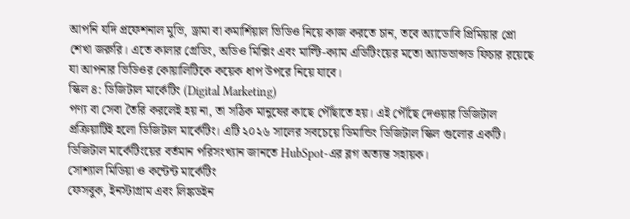আপনি যদি প্রফেশনাল মুভি, ড্রামা বা কমার্শিয়াল ভিডিও নিয়ে কাজ করতে চান, তবে অ্যাডোবি প্রিমিয়ার প্রো শেখা জরুরি। এতে কালার গ্রেডিং, অডিও মিক্সিং এবং মাল্টি-ক্যাম এডিটিংয়ের মতো অ্যাডভান্সড ফিচার রয়েছে যা আপনার ভিডিওর কোয়ালিটিকে কয়েক ধাপ উপরে নিয়ে যাবে।
স্কিল ৪: ডিজিটাল মার্কেটিং (Digital Marketing)
পণ্য বা সেবা তৈরি করলেই হয় না, তা সঠিক মানুষের কাছে পৌঁছাতে হয়। এই পৌঁছে দেওয়ার ডিজিটাল প্রক্রিয়াটিই হলো ডিজিটাল মার্কেটিং। এটি ২০২৬ সালের সবচেয়ে ডিমান্ডিং ডিজিটাল স্কিল গুলোর একটি। ডিজিটাল মার্কেটিংয়ের বর্তমান পরিসংখ্যান জানতে HubSpot-এর ব্লগ অত্যন্ত সহায়ক।
সোশ্যাল মিডিয়া ও কন্টেন্ট মার্কেটিং
ফেসবুক, ইনস্টাগ্রাম এবং লিঙ্কডইন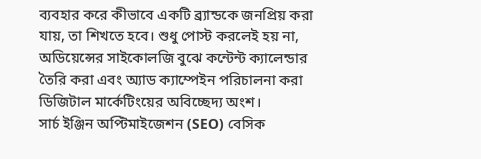ব্যবহার করে কীভাবে একটি ব্র্যান্ডকে জনপ্রিয় করা যায়, তা শিখতে হবে। শুধু পোস্ট করলেই হয় না, অডিয়েন্সের সাইকোলজি বুঝে কন্টেন্ট ক্যালেন্ডার তৈরি করা এবং অ্যাড ক্যাম্পেইন পরিচালনা করা ডিজিটাল মার্কেটিংয়ের অবিচ্ছেদ্য অংশ।
সার্চ ইঞ্জিন অপ্টিমাইজেশন (SEO) বেসিক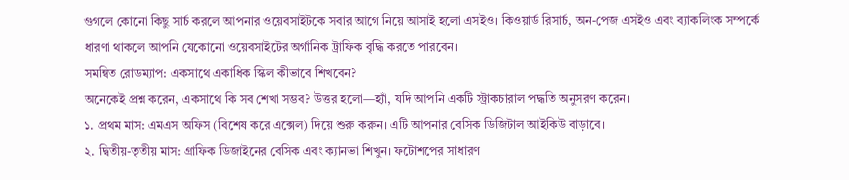গুগলে কোনো কিছু সার্চ করলে আপনার ওয়েবসাইটকে সবার আগে নিয়ে আসাই হলো এসইও। কিওয়ার্ড রিসার্চ, অন-পেজ এসইও এবং ব্যাকলিংক সম্পর্কে ধারণা থাকলে আপনি যেকোনো ওয়েবসাইটের অর্গানিক ট্রাফিক বৃদ্ধি করতে পারবেন।
সমন্বিত রোডম্যাপ: একসাথে একাধিক স্কিল কীভাবে শিখবেন?
অনেকেই প্রশ্ন করেন, একসাথে কি সব শেখা সম্ভব? উত্তর হলো—হ্যাঁ, যদি আপনি একটি স্ট্রাকচারাল পদ্ধতি অনুসরণ করেন।
১. প্রথম মাস: এমএস অফিস (বিশেষ করে এক্সেল) দিয়ে শুরু করুন। এটি আপনার বেসিক ডিজিটাল আইকিউ বাড়াবে।
২. দ্বিতীয়-তৃতীয় মাস: গ্রাফিক ডিজাইনের বেসিক এবং ক্যানভা শিখুন। ফটোশপের সাধারণ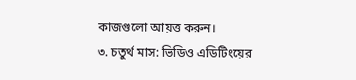কাজগুলো আয়ত্ত করুন।
৩. চতুর্থ মাস: ভিডিও এডিটিংয়ের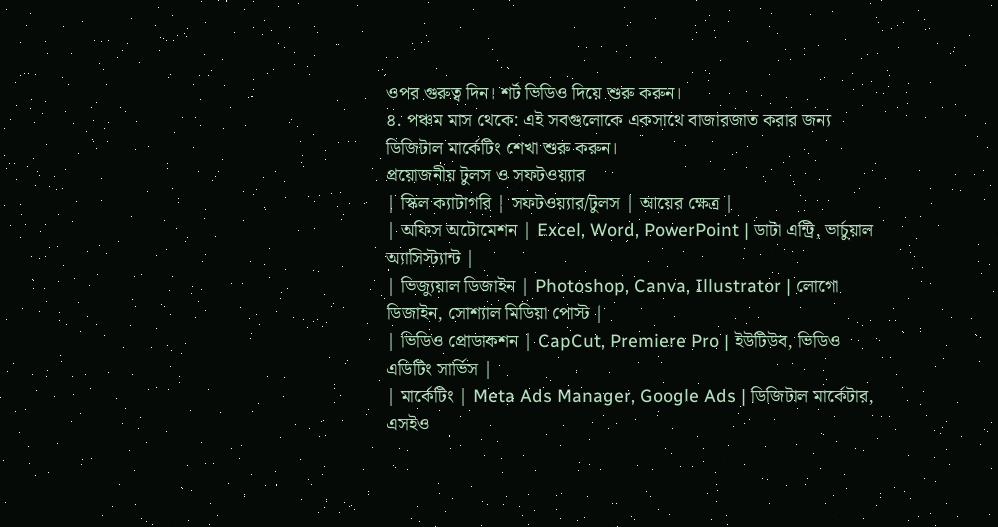ওপর গুরুত্ব দিন। শর্ট ভিডিও দিয়ে শুরু করুন।
৪. পঞ্চম মাস থেকে: এই সবগুলোকে একসাথে বাজারজাত করার জন্য ডিজিটাল মার্কেটিং শেখা শুরু করুন।
প্রয়োজনীয় টুলস ও সফটওয়্যার
| স্কিল ক্যাটাগরি | সফটওয়্যার/টুলস | আয়ের ক্ষেত্র |
| অফিস অটোমেশন | Excel, Word, PowerPoint | ডাটা এন্ট্রি, ভার্চুয়াল অ্যাসিস্ট্যান্ট |
| ভিজ্যুয়াল ডিজাইন | Photoshop, Canva, Illustrator | লোগো ডিজাইন, সোশ্যাল মিডিয়া পোস্ট |
| ভিডিও প্রোডাকশন | CapCut, Premiere Pro | ইউটিউব, ভিডিও এডিটিং সার্ভিস |
| মার্কেটিং | Meta Ads Manager, Google Ads | ডিজিটাল মার্কেটার, এসইও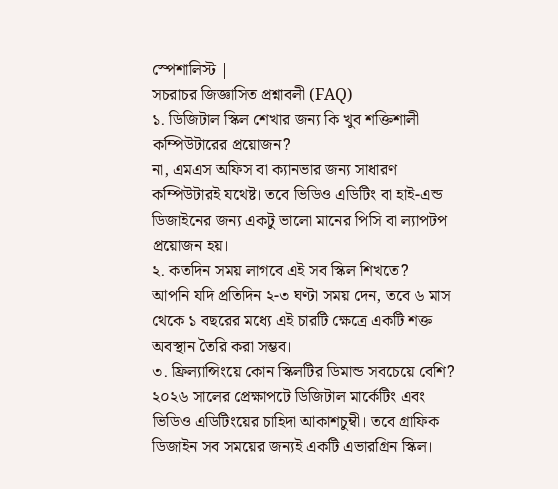স্পেশালিস্ট |
সচরাচর জিজ্ঞাসিত প্রশ্নাবলী (FAQ)
১. ডিজিটাল স্কিল শেখার জন্য কি খুব শক্তিশালী কম্পিউটারের প্রয়োজন?
না, এমএস অফিস বা ক্যানভার জন্য সাধারণ কম্পিউটারই যথেষ্ট। তবে ভিডিও এডিটিং বা হাই-এন্ড ডিজাইনের জন্য একটু ভালো মানের পিসি বা ল্যাপটপ প্রয়োজন হয়।
২. কতদিন সময় লাগবে এই সব স্কিল শিখতে?
আপনি যদি প্রতিদিন ২-৩ ঘণ্টা সময় দেন, তবে ৬ মাস থেকে ১ বছরের মধ্যে এই চারটি ক্ষেত্রে একটি শক্ত অবস্থান তৈরি করা সম্ভব।
৩. ফ্রিল্যান্সিংয়ে কোন স্কিলটির ডিমান্ড সবচেয়ে বেশি?
২০২৬ সালের প্রেক্ষাপটে ডিজিটাল মার্কেটিং এবং ভিডিও এডিটিংয়ের চাহিদা আকাশচুম্বী। তবে গ্রাফিক ডিজাইন সব সময়ের জন্যই একটি এভারগ্রিন স্কিল।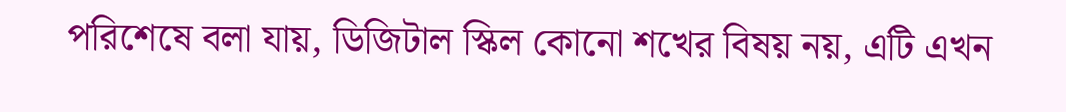পরিশেষে বলা যায়, ডিজিটাল স্কিল কোনো শখের বিষয় নয়, এটি এখন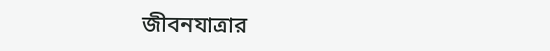জীবনযাত্রার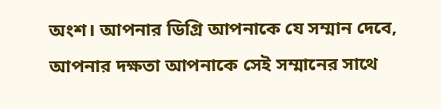অংশ। আপনার ডিগ্রি আপনাকে যে সম্মান দেবে, আপনার দক্ষতা আপনাকে সেই সম্মানের সাথে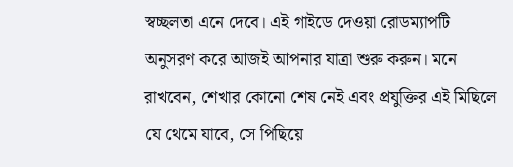স্বচ্ছলতা এনে দেবে। এই গাইডে দেওয়া রোডম্যাপটি অনুসরণ করে আজই আপনার যাত্রা শুরু করুন। মনে রাখবেন, শেখার কোনো শেষ নেই এবং প্রযুক্তির এই মিছিলে যে থেমে যাবে, সে পিছিয়ে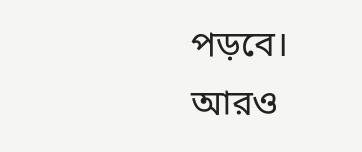পড়বে।
আরও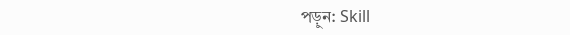পড়ুন: Skill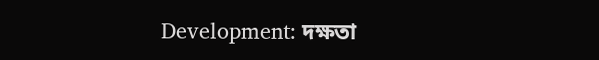Development: দক্ষতা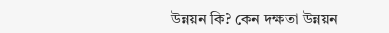উন্নয়ন কি? কেন দক্ষতা উন্নয়ন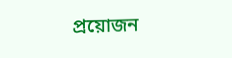প্রয়োজন